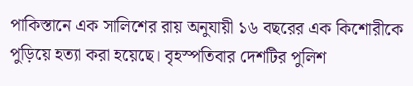পাকিস্তানে এক সালিশের রায় অনুযায়ী ১৬ বছরের এক কিশোরীকে পুড়িয়ে হত্যা করা হয়েছে। বৃহস্পতিবার দেশটির পুলিশ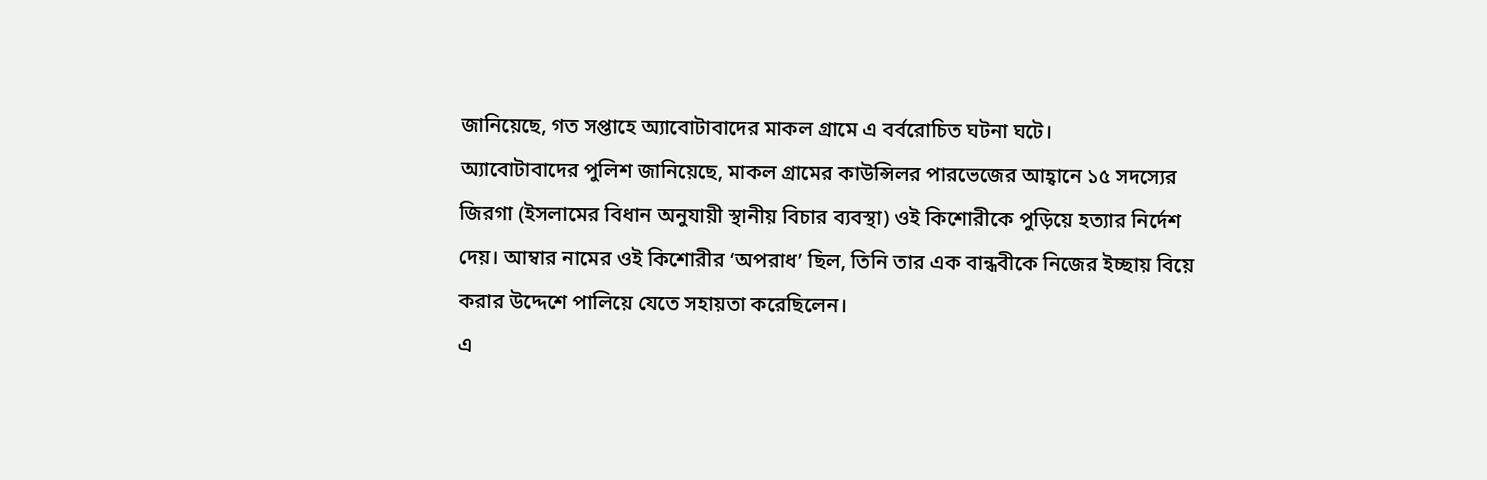জানিয়েছে, গত সপ্তাহে অ্যাবোটাবাদের মাকল গ্রামে এ বর্বরোচিত ঘটনা ঘটে।
অ্যাবোটাবাদের পুলিশ জানিয়েছে, মাকল গ্রামের কাউন্সিলর পারভেজের আহ্বানে ১৫ সদস্যের জিরগা (ইসলামের বিধান অনুযায়ী স্থানীয় বিচার ব্যবস্থা) ওই কিশোরীকে পুড়িয়ে হত্যার নির্দেশ দেয়। আম্বার নামের ওই কিশোরীর ‘অপরাধ’ ছিল, তিনি তার এক বান্ধবীকে নিজের ইচ্ছায় বিয়ে করার উদ্দেশে পালিয়ে যেতে সহায়তা করেছিলেন।
এ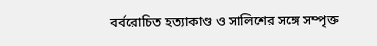বর্বরোচিত হত্যাকাণ্ড ও সালিশের সঙ্গে সম্পৃক্ত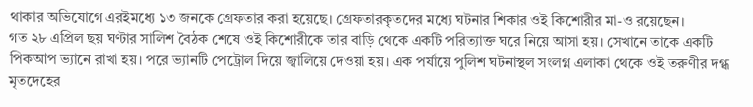থাকার অভিযোগে এরইমধ্যে ১৩ জনকে গ্রেফতার করা হয়েছে। গ্রেফতারকৃতদের মধ্যে ঘটনার শিকার ওই কিশোরীর মা-ও রয়েছেন।
গত ২৮ এপ্রিল ছয় ঘণ্টার সালিশ বৈঠক শেষে ওই কিশোরীকে তার বাড়ি থেকে একটি পরিত্যাক্ত ঘরে নিয়ে আসা হয়। সেখানে তাকে একটি পিকআপ ভ্যানে রাখা হয়। পরে ভ্যানটি পেট্রোল দিয়ে জ্বালিয়ে দেওয়া হয়। এক পর্যায়ে পুলিশ ঘটনাস্থল সংলগ্ন এলাকা থেকে ওই তরুণীর দগ্ধ মৃতদেহের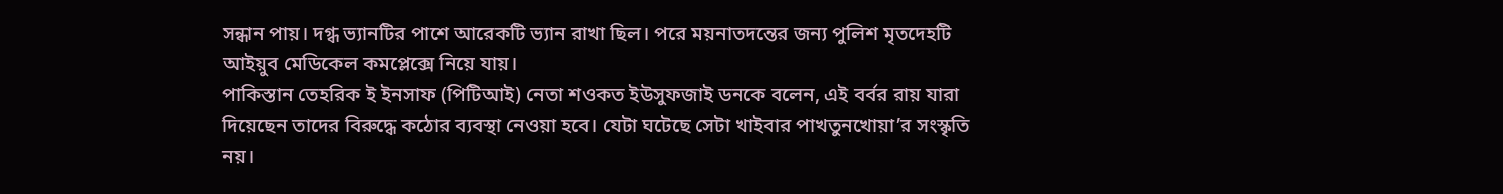সন্ধান পায়। দগ্ধ ভ্যানটির পাশে আরেকটি ভ্যান রাখা ছিল। পরে ময়নাতদন্তের জন্য পুলিশ মৃতদেহটি আইয়ুব মেডিকেল কমপ্লেক্সে নিয়ে যায়।
পাকিস্তান তেহরিক ই ইনসাফ (পিটিআই) নেতা শওকত ইউসুফজাই ডনকে বলেন, এই বর্বর রায় যারা দিয়েছেন তাদের বিরুদ্ধে কঠোর ব্যবস্থা নেওয়া হবে। যেটা ঘটেছে সেটা খাইবার পাখতুনখোয়া’র সংস্কৃতি নয়।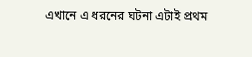এখানে এ ধরনের ঘটনা এটাই প্রথম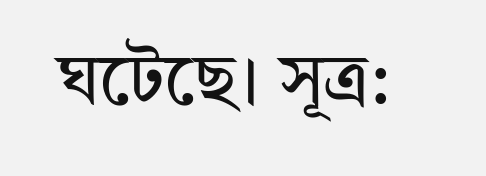ঘটেছে। সূত্র: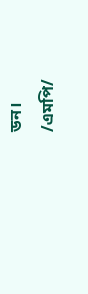ডন।
/এমপি/